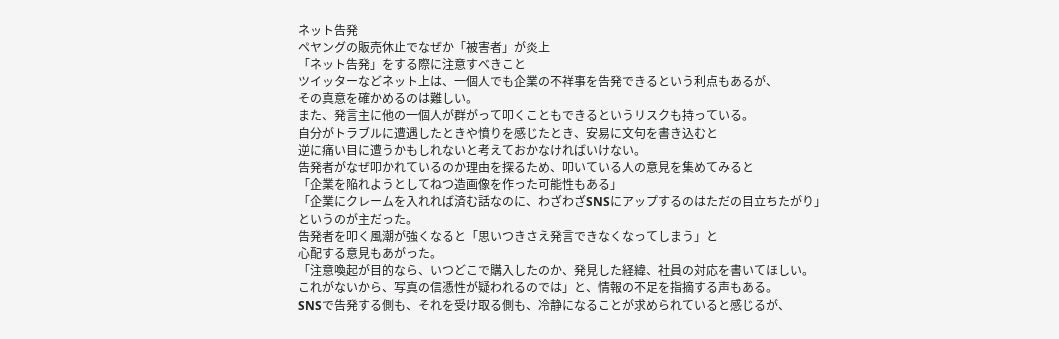ネット告発
ペヤングの販売休止でなぜか「被害者」が炎上
「ネット告発」をする際に注意すべきこと
ツイッターなどネット上は、一個人でも企業の不祥事を告発できるという利点もあるが、
その真意を確かめるのは難しい。
また、発言主に他の一個人が群がって叩くこともできるというリスクも持っている。
自分がトラブルに遭遇したときや憤りを感じたとき、安易に文句を書き込むと
逆に痛い目に遭うかもしれないと考えておかなければいけない。
告発者がなぜ叩かれているのか理由を探るため、叩いている人の意見を集めてみると
「企業を陥れようとしてねつ造画像を作った可能性もある」
「企業にクレームを入れれば済む話なのに、わざわざSNSにアップするのはただの目立ちたがり」
というのが主だった。
告発者を叩く風潮が強くなると「思いつきさえ発言できなくなってしまう」と
心配する意見もあがった。
「注意喚起が目的なら、いつどこで購入したのか、発見した経緯、社員の対応を書いてほしい。
これがないから、写真の信憑性が疑われるのでは」と、情報の不足を指摘する声もある。
SNSで告発する側も、それを受け取る側も、冷静になることが求められていると感じるが、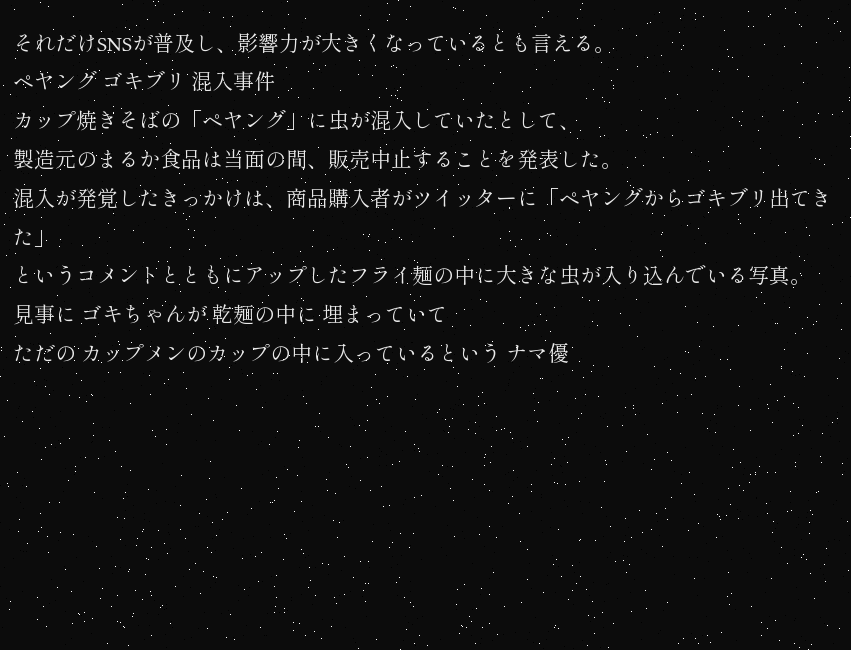それだけSNSが普及し、影響力が大きくなっているとも言える。
ペヤング ゴキブリ 混入事件
カップ焼きそばの「ペヤング」に虫が混入していたとして、
製造元のまるか食品は当面の間、販売中止することを発表した。
混入が発覚したきっかけは、商品購入者がツイッターに「ペヤングからゴキブリ出てきた」
というコメントとともにアップしたフライ麺の中に大きな虫が入り込んでいる写真。
見事に ゴキちゃんが 乾麺の中に 埋まっていて
ただの カップメンのカップの中に入っているという ナマ優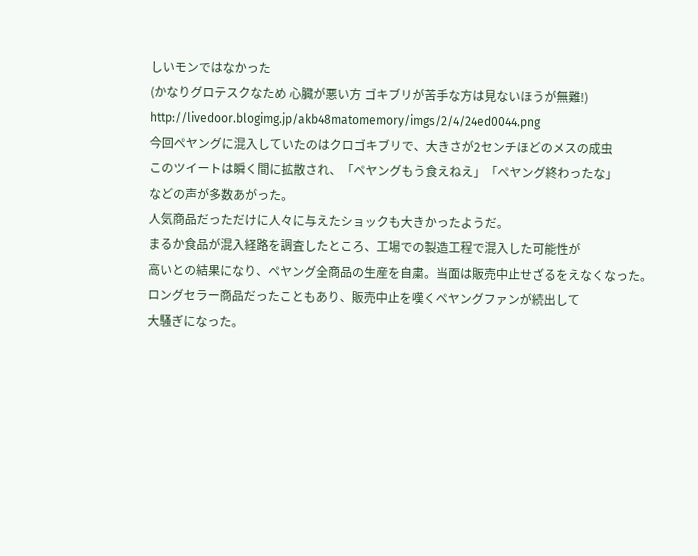しいモンではなかった
(かなりグロテスクなため 心臓が悪い方 ゴキブリが苦手な方は見ないほうが無難!)
http://livedoor.blogimg.jp/akb48matomemory/imgs/2/4/24ed0044.png
今回ぺヤングに混入していたのはクロゴキブリで、大きさが2センチほどのメスの成虫
このツイートは瞬く間に拡散され、「ペヤングもう食えねえ」「ペヤング終わったな」
などの声が多数あがった。
人気商品だっただけに人々に与えたショックも大きかったようだ。
まるか食品が混入経路を調査したところ、工場での製造工程で混入した可能性が
高いとの結果になり、ペヤング全商品の生産を自粛。当面は販売中止せざるをえなくなった。
ロングセラー商品だったこともあり、販売中止を嘆くペヤングファンが続出して
大騒ぎになった。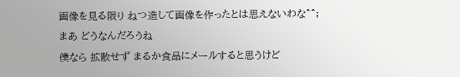画像を見る限り ねつ造して画像を作ったとは思えないわな^^;
まあ どうなんだろうね
僕なら 拡散せず まるか食品にメールすると思うけど